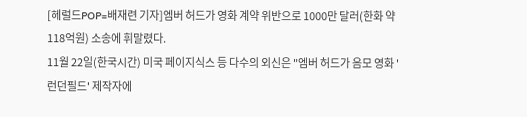[헤럴드POP=배재련 기자]엠버 허드가 영화 계약 위반으로 1000만 달러(한화 약 118억원) 소송에 휘말렸다.
11월 22일(한국시간) 미국 페이지식스 등 다수의 외신은 "엠버 허드가 음모 영화 '런던필드' 제작자에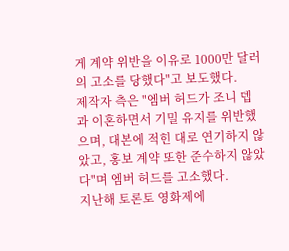게 계약 위반을 이유로 1000만 달러의 고소를 당했다"고 보도했다.
제작자 측은 "엠버 허드가 조니 뎁과 이혼하면서 기밀 유지를 위반했으며, 대본에 적힌 대로 연기하지 않았고, 홍보 계약 또한 준수하지 않았다"며 엠버 허드를 고소했다.
지난해 토론토 영화제에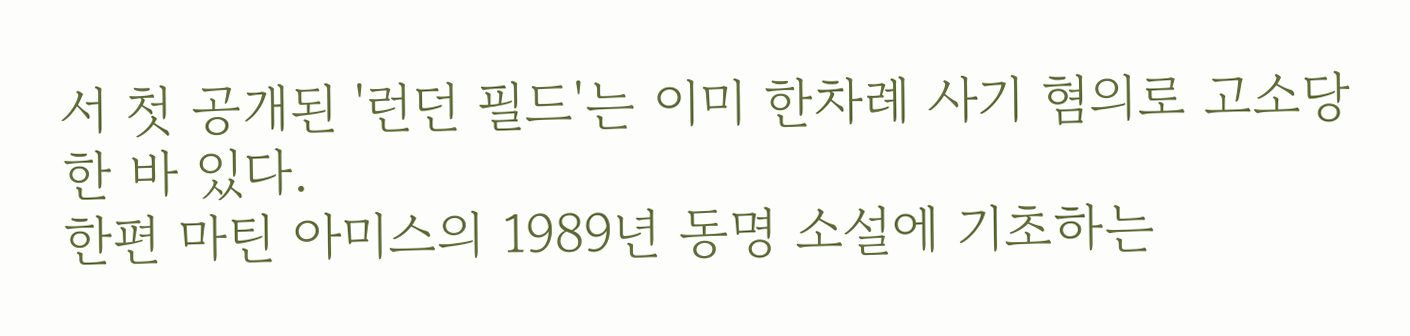서 첫 공개된 '런던 필드'는 이미 한차례 사기 혐의로 고소당한 바 있다.
한편 마틴 아미스의 1989년 동명 소설에 기초하는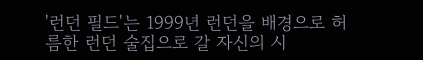'런던 필드'는 1999년 런던을 배경으로 허름한 런던 술집으로 갈 자신의 시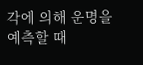각에 의해 운명을 예측할 때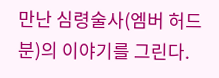만난 심령술사(엠버 허드 분)의 이야기를 그린다.